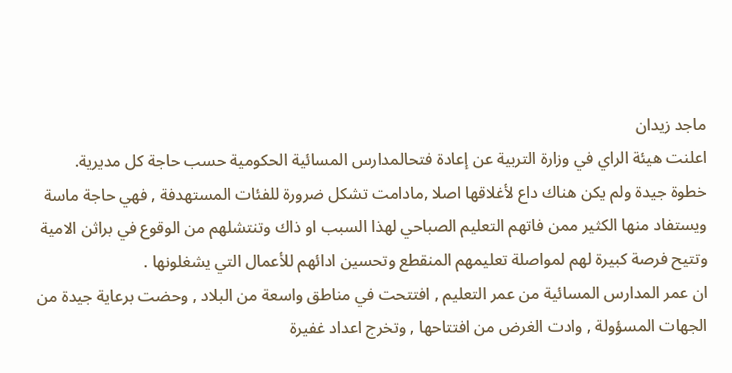ماجد زيدان
اعلنت هيئة الراي في وزارة التربية عن إعادة فتحالمدارس المسائية الحكومية حسب حاجة كل مديرية.
خطوة جيدة ولم يكن هناك داع لأغلاقها اصلا ,مادامت تشكل ضرورة للفئات المستهدفة , فهي حاجة ماسة ويستفاد منها الكثير ممن فاتهم التعليم الصباحي لهذا السبب او ذاك وتنتشلهم من الوقوع في براثن الامية وتتيح فرصة كبيرة لهم لمواصلة تعليمهم المنقطع وتحسين ادائهم للأعمال التي يشغلونها .
ان عمر المدارس المسائية من عمر التعليم , افتتحت في مناطق واسعة من البلاد , وحضت برعاية جيدة من الجهات المسؤولة , وادت الغرض من افتتاحها , وتخرج اعداد غفيرة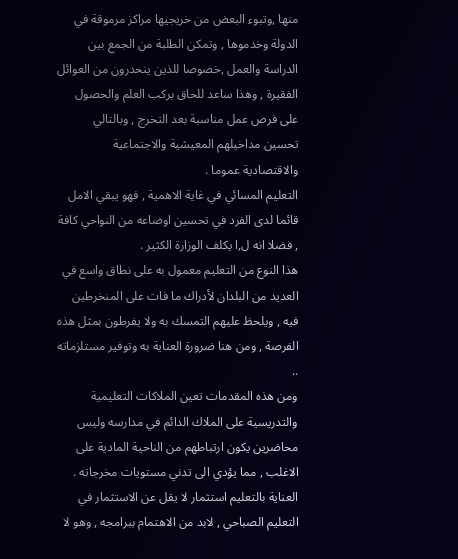منها ,وتبوء البعض من خريجيها مراكز مرموقة في الدولة وخدموها , وتمكن الطلبة من الجمع بين الدراسة والعمل ,خصوصا للذين ينحدرون من العوائل الفقيرة , وهذا ساعد للحاق بركب العلم والحصول على فرص عمل مناسبة بعد التخرج , وبالتالي تحسين مداخيلهم المعيشية والاجتماعية والاقتصادية عموما .
التعليم المسائي في غاية الاهمية , فهو يبقي الامل قائما لدى الفرد في تحسين اوضاعه من النواحي كافة , فضلا انه ل,ا يكلف الوزارة الكثير .
هذا النوع من التعليم معمول به على نطاق واسع في العديد من البلدان لأدراك ما فات على المنخرطين فيه , ويلحظ عليهم التمسك به ولا يفرطون بمثل هذه الفرصة , ومن هنا ضرورة العناية به وتوفير مستلزماته ..
ومن هذه المقدمات تعين الملاكات التعليمية والتدريسية على الملاك الدائم في مدارسه وليس محاضرين يكون ارتباطهم من الناحية المادية على الاغلب , مما يؤدي الى تدني مستويات مخرجاته .
العناية بالتعليم استثمار لا يقل عن الاستثمار في التعليم الصباحي , لابد من الاهتمام ببرامجه , وهو لا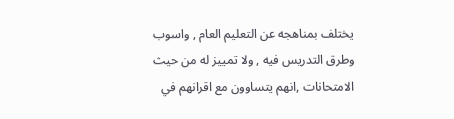يختلف بمناهجه عن التعليم العام , واسوب وطرق التدريس فيه , ولا تمييز له من حيث الامتحانات ,انهم يتساوون مع اقرانهم في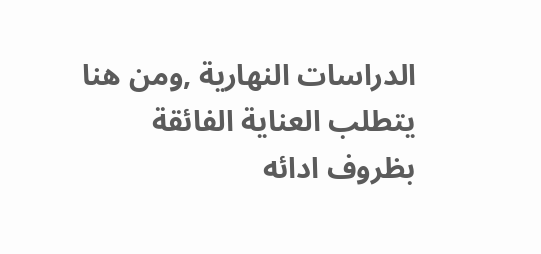الدراسات النهارية ,ومن هنا يتطلب العناية الفائقة بظروف ادائه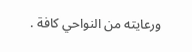ورعايته من النواحي كافة .